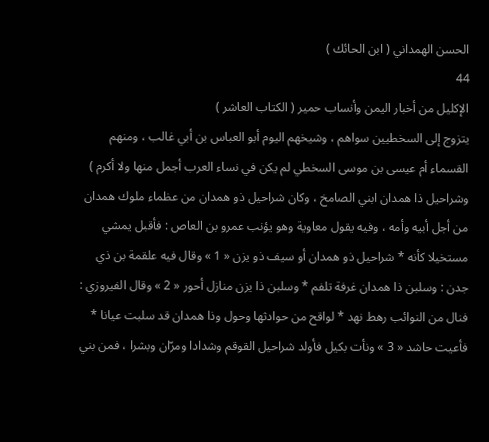الحسن الهمداني ( ابن الحائك )
44
الإكليل من أخبار اليمن وأنساب حمير ( الكتاب العاشر )
يتزوج إلى السخطيين سواهم ، وشيخهم اليوم أبو العباس بن أبي غالب ، ومنهم القسماء أم عيسى بن موسى السخطي لم يكن في نساء العرب أجمل منها ولا أكرم ) وشراحيل ذا همدان ابني الصامخ ، وكان شراحيل ذو همدان من عظماء ملوك همدان من أجل أبيه وأمه ، وفيه يقول معاوية وهو يؤنب عمرو بن العاص : فأقبل يمشي مستخيلا كأنه * شراحيل ذو همدان أو سيف ذو يزن « 1 » وقال فيه علقمة بن ذي جدن : وسلبن ذا همدان غرفة تلفم * وسلبن ذا يزن منازل أحور « 2 » وقال الفيروزي : فنال من النوائب رهط نهد * لواقح من حوادثها وحول وذا همدان قد سلبت عيانا * فأعيت حاشد « 3 » ونأت بكيل فأولد شراحيل القوقم وشدادا ومرّان وبشرا ، فمن بني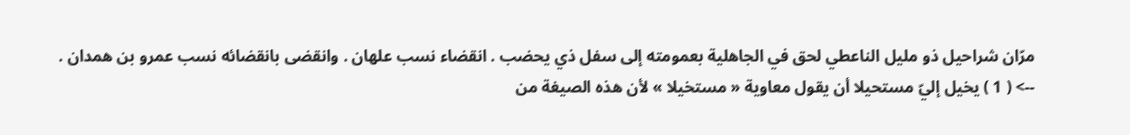مرّان شراحيل ذو مليل الناعطي لحق في الجاهلية بعمومته إلى سفل ذي يحضب . انقضاء نسب علهان . وانقضى بانقضائه نسب عمرو بن همدان .
--> ( 1 ) يخيل إليّ مستحيلا أن يقول معاوية « مستخيلا » لأن هذه الصيغة من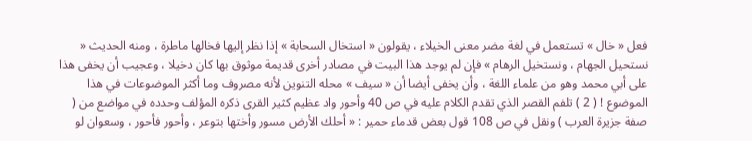فعل « خال » تستعمل في لغة مضر معنى الخيلاء ، يقولون « استخال السحابة » إذا نظر إليها فخالها ماطرة ، ومنه الحديث « نستحيل الجهام ، ونستخيل الرهام » فإن لم يوجد هذا البيت في مصادر أخرى قديمة موثوق بها كان دخيلا ، وعجيب أن يخفى هذا على أبي محمد وهو من علماء اللغة ، وأن يخفى أيضا أن « سيف » محله التنوين لأنه مصروف وما أكثر الموضوعات في هذا الموضوع ! ( 2 ) تلفم القصر الذي تقدم الكلام عليه في ص 40 وأحور واد عظيم كثير القرى ذكره المؤلف وحدده في مواضع من ( صفة جزيرة العرب ) ونقل في ص 108 قول بعض قدماء حمير : « أحلك الأرض مسور وأختها بتوعر ، وأحور فأحور ، وسعوان لو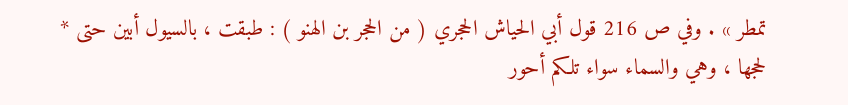تمطر » . وفي ص 216 قول أبي الحياش الحجري ( من الحجر بن الهنو ) : طبقت ، بالسيول أبين حتى * لحجها ، وهي والسماء سواء تلكم أحور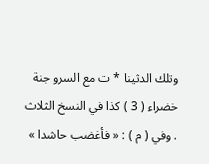وتلك الدثينا * ت مع السرو جنة خضراء ( 3 ) كذا في النسخ الثلاث . وفي ( م ) : « فأغضب حاشدا »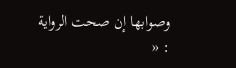وصوابها إن صحت الرواية : «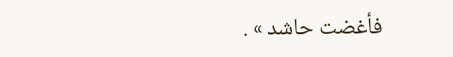فأغضت حاشد » .